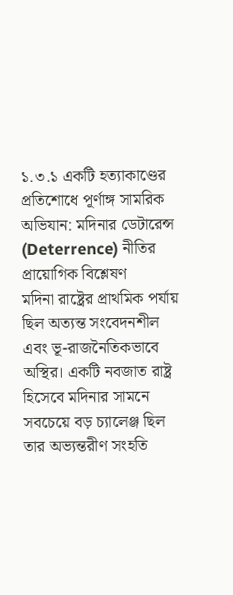১.৩.১ একটি হত্যাকাণ্ডের প্রতিশোধে পূর্ণাঙ্গ সামরিক অভিযান: মদিনার ডেটারেন্স (Deterrence) নীতির প্রায়োগিক বিশ্লেষণ
মদিনা রাষ্ট্রের প্রাথমিক পর্যায় ছিল অত্যন্ত সংবেদনশীল এবং ভূ-রাজনৈতিকভাবে অস্থির। একটি নবজাত রাষ্ট্র হিসেবে মদিনার সামনে সবচেয়ে বড় চ্যালেঞ্জ ছিল তার অভ্যন্তরীণ সংহতি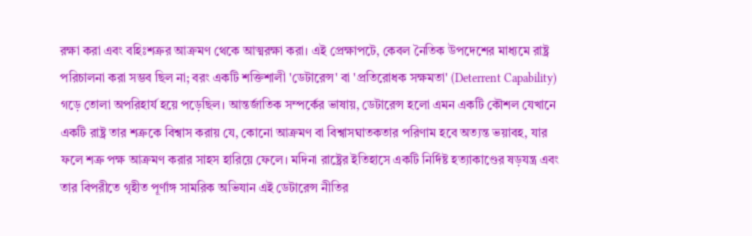রক্ষা করা এবং বহিঃশত্রুর আক্রমণ থেকে আত্মরক্ষা করা। এই প্রেক্ষাপটে, কেবল নৈতিক উপদেশের মাধ্যমে রাষ্ট্র পরিচালনা করা সম্ভব ছিল না; বরং একটি শক্তিশালী 'ডেটারেন্স' বা 'প্রতিরোধক সক্ষমতা' (Deterrent Capability) গড়ে তোলা অপরিহার্য হয়ে পড়েছিল। আন্তর্জাতিক সম্পর্কের ভাষায়, ডেটারেন্স হলো এমন একটি কৌশল যেখানে একটি রাষ্ট্র তার শত্রুকে বিশ্বাস করায় যে, কোনো আক্রমণ বা বিশ্বাসঘাতকতার পরিণাম হবে অত্যন্ত ভয়াবহ, যার ফলে শত্রু পক্ষ আক্রমণ করার সাহস হারিয়ে ফেলে। মদিনা রাষ্ট্রের ইতিহাসে একটি নির্দিষ্ট হত্যাকাণ্ডের ষড়যন্ত্র এবং তার বিপরীতে গৃহীত পূর্ণাঙ্গ সামরিক অভিযান এই ডেটারেন্স নীতির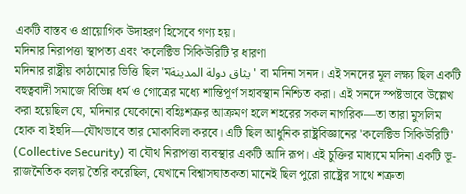একটি বাস্তব ও প্রায়োগিক উদাহরণ হিসেবে গণ্য হয়।
মদিনার নিরাপত্তা স্থাপত্য এবং 'কলেক্টিভ সিকিউরিটি'র ধারণা
মদিনার রাষ্ট্রীয় কাঠামোর ভিত্তি ছিল 'মيثاق دولة المدينة' বা মদিনা সনদ। এই সনদের মূল লক্ষ্য ছিল একটি বহুত্ববাদী সমাজে বিভিন্ন ধর্ম ও গোত্রের মধ্যে শান্তিপূর্ণ সহাবস্থান নিশ্চিত করা। এই সনদে স্পষ্টভাবে উল্লেখ করা হয়েছিল যে, মদিনার যেকোনো বহিঃশত্রুর আক্রমণ হলে শহরের সকল নাগরিক—তা তারা মুসলিম হোক বা ইহুদি—যৌথভাবে তার মোকাবিলা করবে। এটি ছিল আধুনিক রাষ্ট্রবিজ্ঞানের 'কলেক্টিভ সিকিউরিটি' (Collective Security) বা যৌথ নিরাপত্তা ব্যবস্থার একটি আদি রূপ। এই চুক্তির মাধ্যমে মদিনা একটি ভূ-রাজনৈতিক বলয় তৈরি করেছিল, যেখানে বিশ্বাসঘাতকতা মানেই ছিল পুরো রাষ্ট্রের সাথে শত্রুতা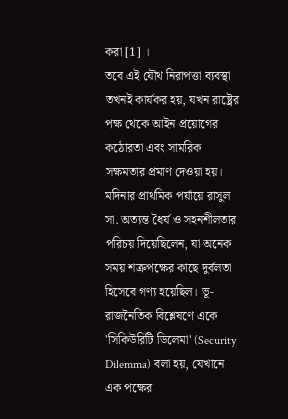করা [1] ।
তবে এই যৌথ নিরাপত্তা ব্যবস্থা তখনই কার্যকর হয়, যখন রাষ্ট্রের পক্ষ থেকে আইন প্রয়োগের কঠোরতা এবং সামরিক সক্ষমতার প্রমাণ দেওয়া হয়। মদিনার প্রাথমিক পর্যায়ে রাসুল সা. অত্যন্ত ধৈর্য ও সহনশীলতার পরিচয় দিয়েছিলেন, যা অনেক সময় শত্রুপক্ষের কাছে দুর্বলতা হিসেবে গণ্য হয়েছিল। ভূ-রাজনৈতিক বিশ্লেষণে একে 'সিকিউরিটি ডিলেমা' (Security Dilemma) বলা হয়, যেখানে এক পক্ষের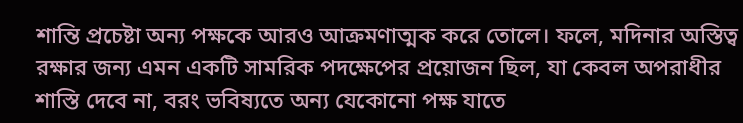শান্তি প্রচেষ্টা অন্য পক্ষকে আরও আক্রমণাত্মক করে তোলে। ফলে, মদিনার অস্তিত্ব রক্ষার জন্য এমন একটি সামরিক পদক্ষেপের প্রয়োজন ছিল, যা কেবল অপরাধীর শাস্তি দেবে না, বরং ভবিষ্যতে অন্য যেকোনো পক্ষ যাতে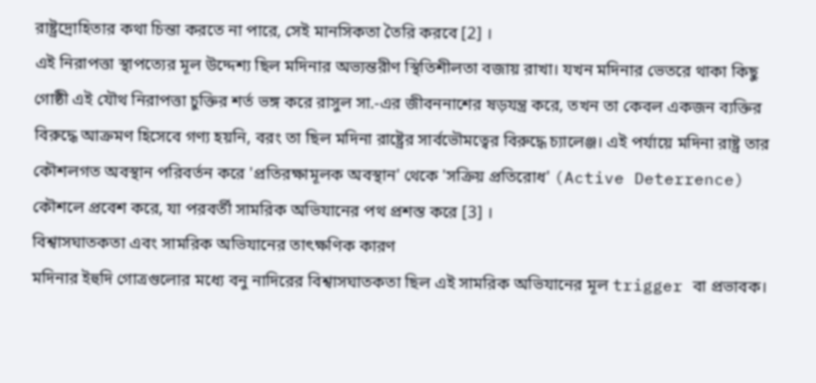রাষ্ট্রদ্রোহিতার কথা চিন্তা করতে না পারে, সেই মানসিকতা তৈরি করবে [2] ।
এই নিরাপত্তা স্থাপত্যের মূল উদ্দেশ্য ছিল মদিনার অভ্যন্তরীণ স্থিতিশীলতা বজায় রাখা। যখন মদিনার ভেতরে থাকা কিছু গোষ্ঠী এই যৌথ নিরাপত্তা চুক্তির শর্ত ভঙ্গ করে রাসুল সা.-এর জীবননাশের ষড়যন্ত্র করে, তখন তা কেবল একজন ব্যক্তির বিরুদ্ধে আক্রমণ হিসেবে গণ্য হয়নি, বরং তা ছিল মদিনা রাষ্ট্রের সার্বভৌমত্বের বিরুদ্ধে চ্যালেঞ্জ। এই পর্যায়ে মদিনা রাষ্ট্র তার কৌশলগত অবস্থান পরিবর্তন করে 'প্রতিরক্ষামূলক অবস্থান' থেকে 'সক্রিয় প্রতিরোধ' (Active Deterrence) কৌশলে প্রবেশ করে, যা পরবর্তী সামরিক অভিযানের পথ প্রশস্ত করে [3] ।
বিশ্বাসঘাতকতা এবং সামরিক অভিযানের তাৎক্ষণিক কারণ
মদিনার ইহুদি গোত্রগুলোর মধ্যে বনু নাদিরের বিশ্বাসঘাতকতা ছিল এই সামরিক অভিযানের মূল trigger বা প্রভাবক।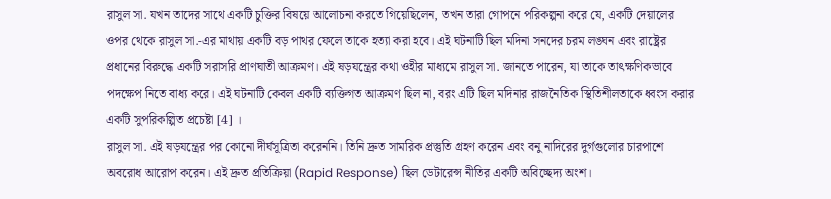রাসুল সা. যখন তাদের সাথে একটি চুক্তির বিষয়ে আলোচনা করতে গিয়েছিলেন, তখন তারা গোপনে পরিকল্পনা করে যে, একটি দেয়ালের ওপর থেকে রাসুল সা.-এর মাথায় একটি বড় পাথর ফেলে তাকে হত্যা করা হবে। এই ঘটনাটি ছিল মদিনা সনদের চরম লঙ্ঘন এবং রাষ্ট্রের প্রধানের বিরুদ্ধে একটি সরাসরি প্রাণঘাতী আক্রমণ। এই ষড়যন্ত্রের কথা ওহীর মাধ্যমে রাসুল সা. জানতে পারেন, যা তাকে তাৎক্ষণিকভাবে পদক্ষেপ নিতে বাধ্য করে। এই ঘটনাটি কেবল একটি ব্যক্তিগত আক্রমণ ছিল না, বরং এটি ছিল মদিনার রাজনৈতিক স্থিতিশীলতাকে ধ্বংস করার একটি সুপরিকল্পিত প্রচেষ্টা [4] ।
রাসুল সা. এই ষড়যন্ত্রের পর কোনো দীর্ঘসূত্রিতা করেননি। তিনি দ্রুত সামরিক প্রস্তুতি গ্রহণ করেন এবং বনু নাদিরের দুর্গগুলোর চারপাশে অবরোধ আরোপ করেন। এই দ্রুত প্রতিক্রিয়া (Rapid Response) ছিল ডেটারেন্স নীতির একটি অবিচ্ছেদ্য অংশ।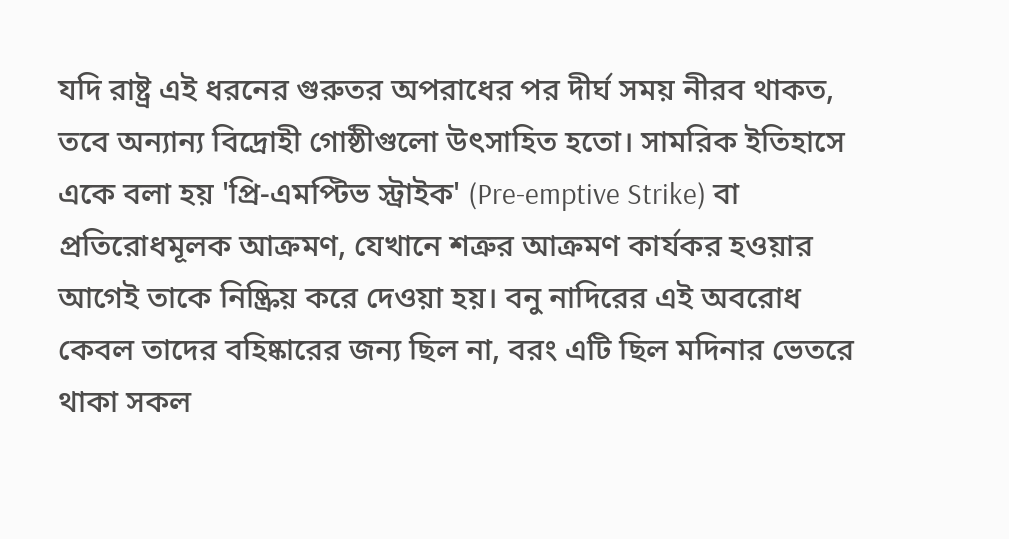যদি রাষ্ট্র এই ধরনের গুরুতর অপরাধের পর দীর্ঘ সময় নীরব থাকত, তবে অন্যান্য বিদ্রোহী গোষ্ঠীগুলো উৎসাহিত হতো। সামরিক ইতিহাসে একে বলা হয় 'প্রি-এমপ্টিভ স্ট্রাইক' (Pre-emptive Strike) বা প্রতিরোধমূলক আক্রমণ, যেখানে শত্রুর আক্রমণ কার্যকর হওয়ার আগেই তাকে নিষ্ক্রিয় করে দেওয়া হয়। বনু নাদিরের এই অবরোধ কেবল তাদের বহিষ্কারের জন্য ছিল না, বরং এটি ছিল মদিনার ভেতরে থাকা সকল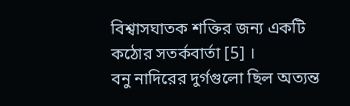বিশ্বাসঘাতক শক্তির জন্য একটি কঠোর সতর্কবার্তা [5] ।
বনু নাদিরের দুর্গগুলো ছিল অত্যন্ত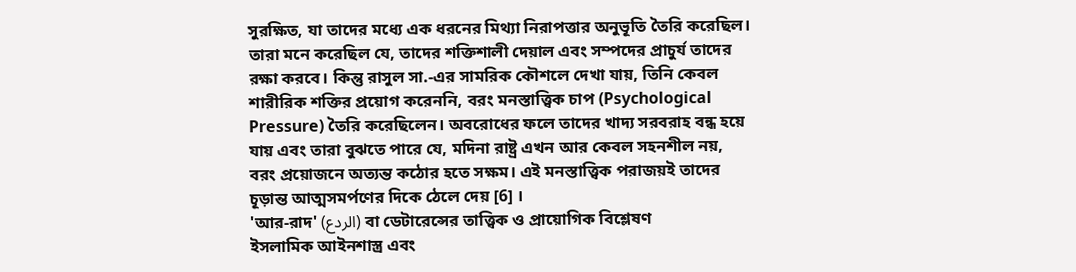সুরক্ষিত, যা তাদের মধ্যে এক ধরনের মিথ্যা নিরাপত্তার অনুভূতি তৈরি করেছিল। তারা মনে করেছিল যে, তাদের শক্তিশালী দেয়াল এবং সম্পদের প্রাচুর্য তাদের রক্ষা করবে। কিন্তু রাসুল সা.-এর সামরিক কৌশলে দেখা যায়, তিনি কেবল শারীরিক শক্তির প্রয়োগ করেননি, বরং মনস্তাত্ত্বিক চাপ (Psychological Pressure) তৈরি করেছিলেন। অবরোধের ফলে তাদের খাদ্য সরবরাহ বন্ধ হয়ে যায় এবং তারা বুঝতে পারে যে, মদিনা রাষ্ট্র এখন আর কেবল সহনশীল নয়, বরং প্রয়োজনে অত্যন্ত কঠোর হতে সক্ষম। এই মনস্তাত্ত্বিক পরাজয়ই তাদের চূড়ান্ত আত্মসমর্পণের দিকে ঠেলে দেয় [6] ।
'আর-রাদ' (الردع) বা ডেটারেন্সের তাত্ত্বিক ও প্রায়োগিক বিশ্লেষণ
ইসলামিক আইনশাস্ত্র এবং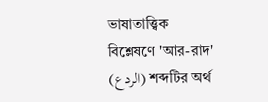ভাষাতাত্ত্বিক বিশ্লেষণে 'আর-রাদ' (الردع) শব্দটির অর্থ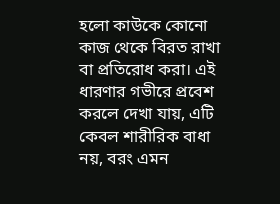হলো কাউকে কোনো কাজ থেকে বিরত রাখা বা প্রতিরোধ করা। এই ধারণার গভীরে প্রবেশ করলে দেখা যায়, এটি কেবল শারীরিক বাধা নয়, বরং এমন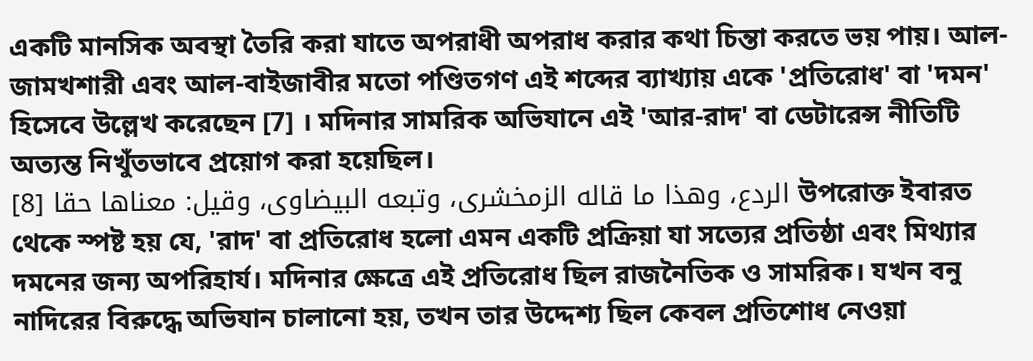একটি মানসিক অবস্থা তৈরি করা যাতে অপরাধী অপরাধ করার কথা চিন্তা করতে ভয় পায়। আল-জামখশারী এবং আল-বাইজাবীর মতো পণ্ডিতগণ এই শব্দের ব্যাখ্যায় একে 'প্রতিরোধ' বা 'দমন' হিসেবে উল্লেখ করেছেন [7] । মদিনার সামরিক অভিযানে এই 'আর-রাদ' বা ডেটারেন্স নীতিটি অত্যন্ত নিখুঁতভাবে প্রয়োগ করা হয়েছিল।
الردع، وهذا ما قاله الزمخشرى، وتبعه البيضاوى، وقيل: معناها حقا [8] উপরোক্ত ইবারত থেকে স্পষ্ট হয় যে, 'রাদ' বা প্রতিরোধ হলো এমন একটি প্রক্রিয়া যা সত্যের প্রতিষ্ঠা এবং মিথ্যার দমনের জন্য অপরিহার্য। মদিনার ক্ষেত্রে এই প্রতিরোধ ছিল রাজনৈতিক ও সামরিক। যখন বনু নাদিরের বিরুদ্ধে অভিযান চালানো হয়, তখন তার উদ্দেশ্য ছিল কেবল প্রতিশোধ নেওয়া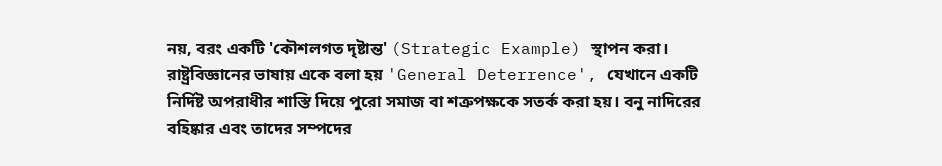নয়, বরং একটি 'কৌশলগত দৃষ্টান্ত' (Strategic Example) স্থাপন করা। রাষ্ট্রবিজ্ঞানের ভাষায় একে বলা হয় 'General Deterrence', যেখানে একটি নির্দিষ্ট অপরাধীর শাস্তি দিয়ে পুরো সমাজ বা শত্রুপক্ষকে সতর্ক করা হয়। বনু নাদিরের বহিষ্কার এবং তাদের সম্পদের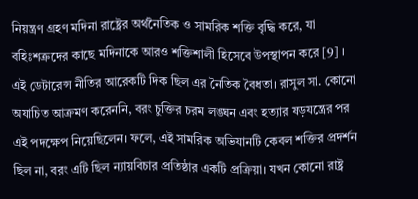নিয়ন্ত্রণ গ্রহণ মদিনা রাষ্ট্রের অর্থনৈতিক ও সামরিক শক্তি বৃদ্ধি করে, যা বহিঃশত্রুদের কাছে মদিনাকে আরও শক্তিশালী হিসেবে উপস্থাপন করে [9] ।
এই ডেটারেন্স নীতির আরেকটি দিক ছিল এর নৈতিক বৈধতা। রাসুল সা. কোনো অযাচিত আক্রমণ করেননি, বরং চুক্তির চরম লঙ্ঘন এবং হত্যার ষড়যন্ত্রের পর এই পদক্ষেপ নিয়েছিলেন। ফলে, এই সামরিক অভিযানটি কেবল শক্তির প্রদর্শন ছিল না, বরং এটি ছিল ন্যায়বিচার প্রতিষ্ঠার একটি প্রক্রিয়া। যখন কোনো রাষ্ট্র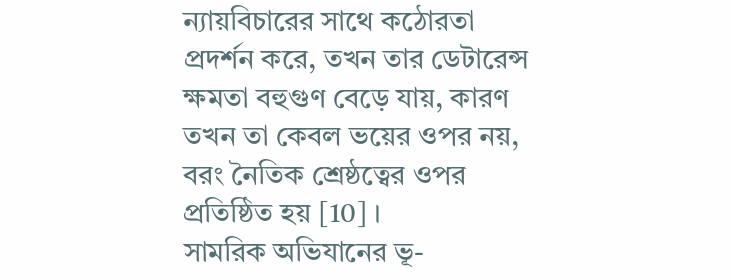ন্যায়বিচারের সাথে কঠোরতা প্রদর্শন করে, তখন তার ডেটারেন্স ক্ষমতা বহুগুণ বেড়ে যায়, কারণ তখন তা কেবল ভয়ের ওপর নয়, বরং নৈতিক শ্রেষ্ঠত্বের ওপর প্রতিষ্ঠিত হয় [10] ।
সামরিক অভিযানের ভূ-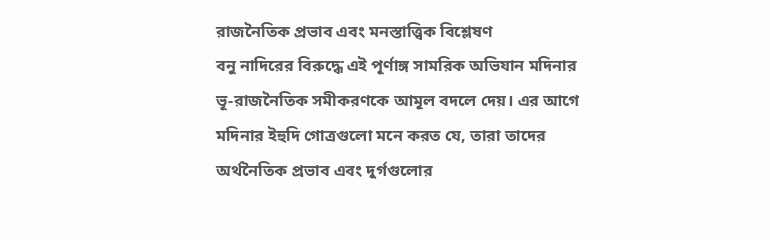রাজনৈতিক প্রভাব এবং মনস্তাত্ত্বিক বিশ্লেষণ
বনু নাদিরের বিরুদ্ধে এই পূর্ণাঙ্গ সামরিক অভিযান মদিনার ভূ-রাজনৈতিক সমীকরণকে আমূল বদলে দেয়। এর আগে মদিনার ইহুদি গোত্রগুলো মনে করত যে, তারা তাদের অর্থনৈতিক প্রভাব এবং দুর্গগুলোর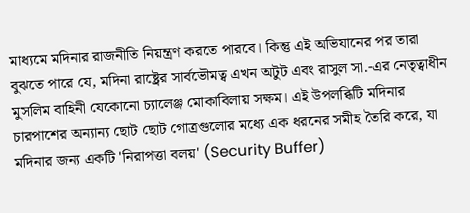মাধ্যমে মদিনার রাজনীতি নিয়ন্ত্রণ করতে পারবে। কিন্তু এই অভিযানের পর তারা বুঝতে পারে যে, মদিনা রাষ্ট্রের সার্বভৌমত্ব এখন অটুট এবং রাসুল সা.-এর নেতৃত্বাধীন মুসলিম বাহিনী যেকোনো চ্যালেঞ্জ মোকাবিলায় সক্ষম। এই উপলব্ধিটি মদিনার চারপাশের অন্যান্য ছোট ছোট গোত্রগুলোর মধ্যে এক ধরনের সমীহ তৈরি করে, যা মদিনার জন্য একটি 'নিরাপত্তা বলয়' (Security Buffer)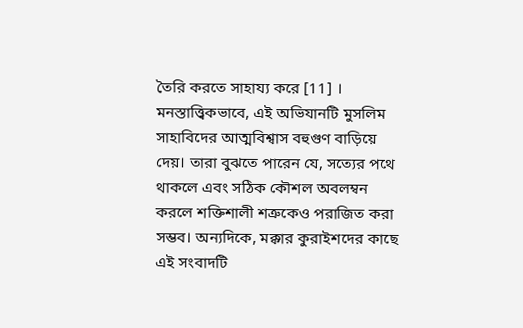তৈরি করতে সাহায্য করে [11] ।
মনস্তাত্ত্বিকভাবে, এই অভিযানটি মুসলিম সাহাবিদের আত্মবিশ্বাস বহুগুণ বাড়িয়ে দেয়। তারা বুঝতে পারেন যে, সত্যের পথে থাকলে এবং সঠিক কৌশল অবলম্বন করলে শক্তিশালী শত্রুকেও পরাজিত করা সম্ভব। অন্যদিকে, মক্কার কুরাইশদের কাছে এই সংবাদটি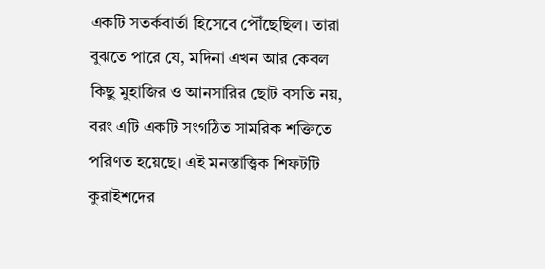একটি সতর্কবার্তা হিসেবে পৌঁছেছিল। তারা বুঝতে পারে যে, মদিনা এখন আর কেবল কিছু মুহাজির ও আনসারির ছোট বসতি নয়, বরং এটি একটি সংগঠিত সামরিক শক্তিতে পরিণত হয়েছে। এই মনস্তাত্ত্বিক শিফটটি কুরাইশদের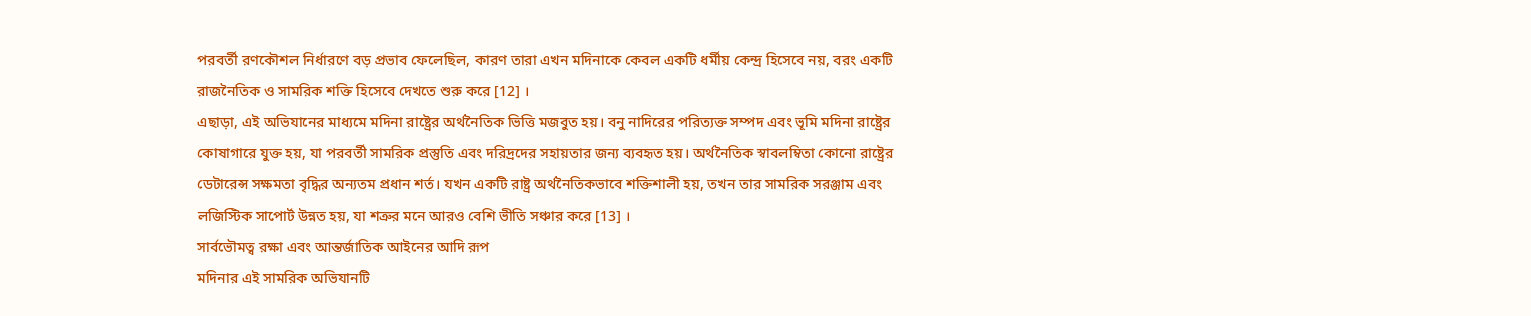পরবর্তী রণকৌশল নির্ধারণে বড় প্রভাব ফেলেছিল, কারণ তারা এখন মদিনাকে কেবল একটি ধর্মীয় কেন্দ্র হিসেবে নয়, বরং একটি রাজনৈতিক ও সামরিক শক্তি হিসেবে দেখতে শুরু করে [12] ।
এছাড়া, এই অভিযানের মাধ্যমে মদিনা রাষ্ট্রের অর্থনৈতিক ভিত্তি মজবুত হয়। বনু নাদিরের পরিত্যক্ত সম্পদ এবং ভূমি মদিনা রাষ্ট্রের কোষাগারে যুক্ত হয়, যা পরবর্তী সামরিক প্রস্তুতি এবং দরিদ্রদের সহায়তার জন্য ব্যবহৃত হয়। অর্থনৈতিক স্বাবলম্বিতা কোনো রাষ্ট্রের ডেটারেন্স সক্ষমতা বৃদ্ধির অন্যতম প্রধান শর্ত। যখন একটি রাষ্ট্র অর্থনৈতিকভাবে শক্তিশালী হয়, তখন তার সামরিক সরঞ্জাম এবং লজিস্টিক সাপোর্ট উন্নত হয়, যা শত্রুর মনে আরও বেশি ভীতি সঞ্চার করে [13] ।
সার্বভৌমত্ব রক্ষা এবং আন্তর্জাতিক আইনের আদি রূপ
মদিনার এই সামরিক অভিযানটি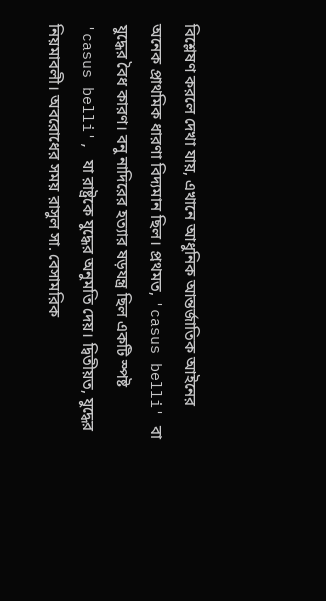বিশ্লেষণ করলে দেখা যায়, এখানে আধুনিক আন্তর্জাতিক আইনের অনেক প্রাথমিক ধারণা বিদ্যমান ছিল। প্রথমত, 'casus belli' বা যুদ্ধের বৈধ কারণ। বনু নাদিরের হত্যার ষড়যন্ত্র ছিল একটি স্পষ্ট 'casus belli', যা রাষ্ট্রকে যুদ্ধের অনুমতি দেয়। দ্বিতীয়ত, যুদ্ধের নিয়মাবলী। অবরোধের সময় রাসুল সা. বেসামরিক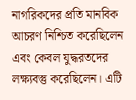নাগরিকদের প্রতি মানবিক আচরণ নিশ্চিত করেছিলেন এবং কেবল যুদ্ধরতদের লক্ষ্যবস্তু করেছিলেন। এটি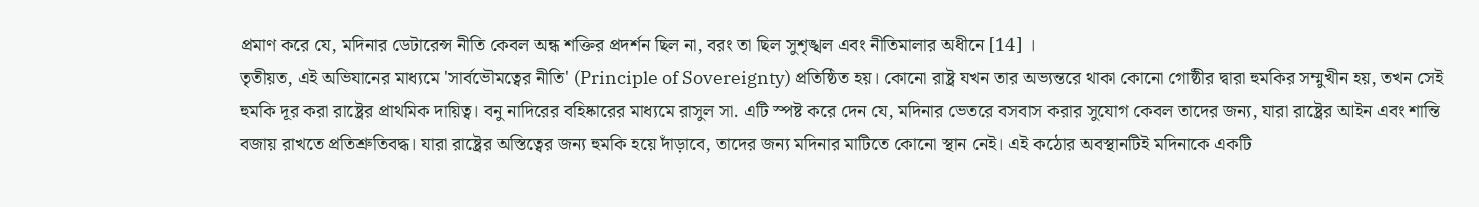প্রমাণ করে যে, মদিনার ডেটারেন্স নীতি কেবল অন্ধ শক্তির প্রদর্শন ছিল না, বরং তা ছিল সুশৃঙ্খল এবং নীতিমালার অধীনে [14] ।
তৃতীয়ত, এই অভিযানের মাধ্যমে 'সার্বভৌমত্বের নীতি' (Principle of Sovereignty) প্রতিষ্ঠিত হয়। কোনো রাষ্ট্র যখন তার অভ্যন্তরে থাকা কোনো গোষ্ঠীর দ্বারা হুমকির সম্মুখীন হয়, তখন সেই হুমকি দূর করা রাষ্ট্রের প্রাথমিক দায়িত্ব। বনু নাদিরের বহিষ্কারের মাধ্যমে রাসুল সা. এটি স্পষ্ট করে দেন যে, মদিনার ভেতরে বসবাস করার সুযোগ কেবল তাদের জন্য, যারা রাষ্ট্রের আইন এবং শান্তি বজায় রাখতে প্রতিশ্রুতিবদ্ধ। যারা রাষ্ট্রের অস্তিত্বের জন্য হুমকি হয়ে দাঁড়াবে, তাদের জন্য মদিনার মাটিতে কোনো স্থান নেই। এই কঠোর অবস্থানটিই মদিনাকে একটি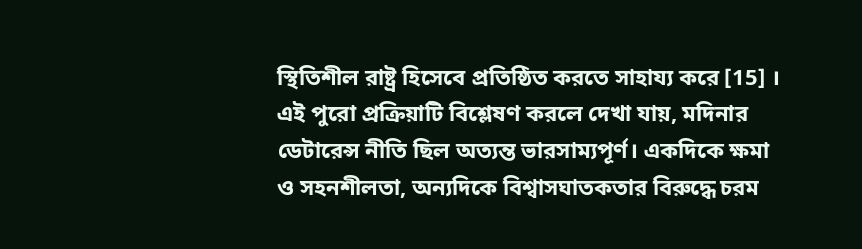স্থিতিশীল রাষ্ট্র হিসেবে প্রতিষ্ঠিত করতে সাহায্য করে [15] ।
এই পুরো প্রক্রিয়াটি বিশ্লেষণ করলে দেখা যায়, মদিনার ডেটারেন্স নীতি ছিল অত্যন্ত ভারসাম্যপূর্ণ। একদিকে ক্ষমা ও সহনশীলতা, অন্যদিকে বিশ্বাসঘাতকতার বিরুদ্ধে চরম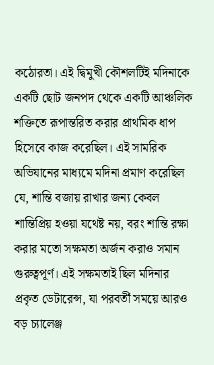কঠোরতা। এই দ্বিমুখী কৌশলটিই মদিনাকে একটি ছোট জনপদ থেকে একটি আঞ্চলিক শক্তিতে রূপান্তরিত করার প্রাথমিক ধাপ হিসেবে কাজ করেছিল। এই সামরিক অভিযানের মাধ্যমে মদিনা প্রমাণ করেছিল যে, শান্তি বজায় রাখার জন্য কেবল শান্তিপ্রিয় হওয়া যথেষ্ট নয়, বরং শান্তি রক্ষা করার মতো সক্ষমতা অর্জন করাও সমান গুরুত্বপূর্ণ। এই সক্ষমতাই ছিল মদিনার প্রকৃত ডেটারেন্স, যা পরবর্তী সময়ে আরও বড় চ্যালেঞ্জ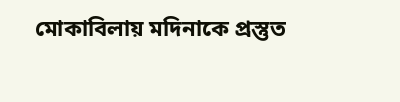মোকাবিলায় মদিনাকে প্রস্তুত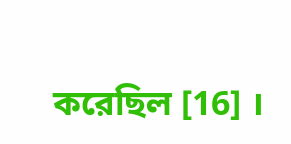করেছিল [16] ।